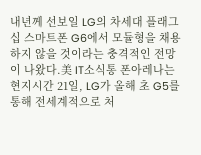내년께 선보일 LG의 차세대 플래그십 스마트폰 G6에서 모듈형을 채용하지 않을 것이라는 충격적인 전망이 나왔다.美 IT소식통 폰아레나는 현지시간 21일, LG가 올해 초 G5를 통해 전세계적으로 처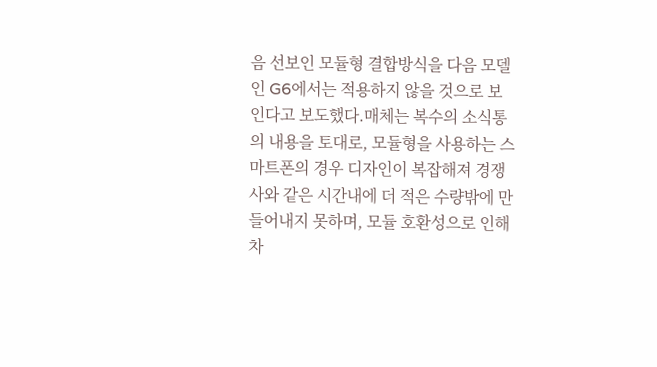음 선보인 모듈형 결합방식을 다음 모델인 G6에서는 적용하지 않을 것으로 보인다고 보도했다.매체는 복수의 소식통의 내용을 토대로, 모듈형을 사용하는 스마트폰의 경우 디자인이 복잡해져 경쟁사와 같은 시간내에 더 적은 수량밖에 만들어내지 못하며, 모듈 호환성으로 인해 차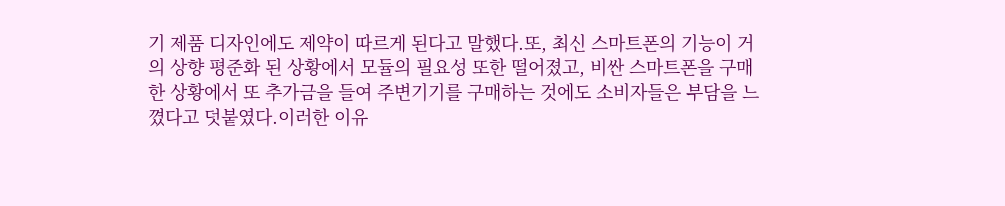기 제품 디자인에도 제약이 따르게 된다고 말했다.또, 최신 스마트폰의 기능이 거의 상향 평준화 된 상황에서 모듈의 필요성 또한 떨어졌고, 비싼 스마트폰을 구매한 상황에서 또 추가금을 들여 주변기기를 구매하는 것에도 소비자들은 부담을 느꼈다고 덧붙였다.이러한 이유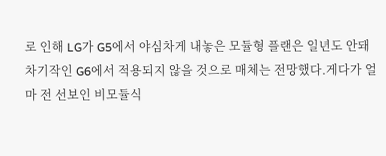로 인해 LG가 G5에서 야심차게 내놓은 모듈형 플랜은 일년도 안돼 차기작인 G6에서 적용되지 않을 것으로 매체는 전망했다.게다가 얼마 전 선보인 비모듈식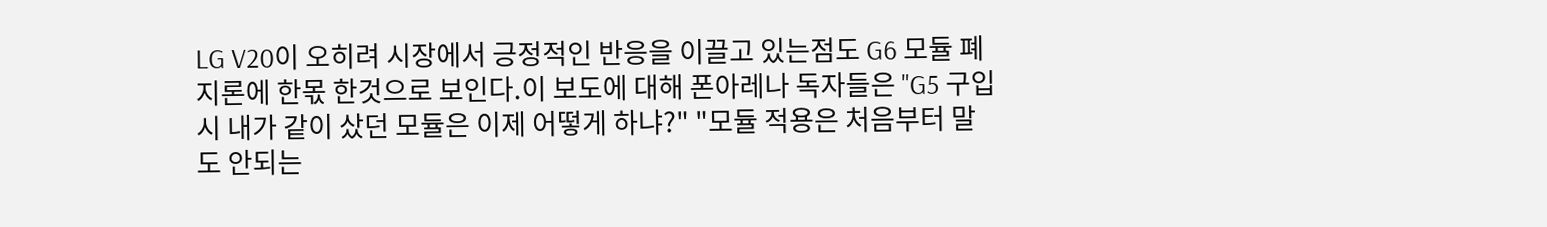LG V20이 오히려 시장에서 긍정적인 반응을 이끌고 있는점도 G6 모듈 폐지론에 한몫 한것으로 보인다.이 보도에 대해 폰아레나 독자들은 "G5 구입시 내가 같이 샀던 모듈은 이제 어떻게 하냐?" "모듈 적용은 처음부터 말도 안되는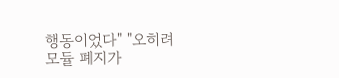행동이었다" "오히려 모듈 폐지가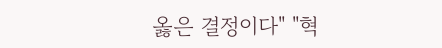옳은 결정이다" "혁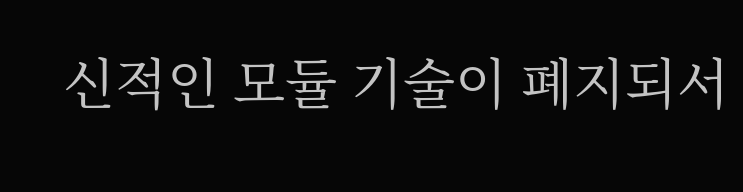신적인 모듈 기술이 폐지되서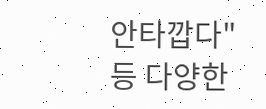안타깝다" 등 다양한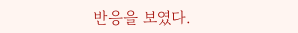반응을 보였다.